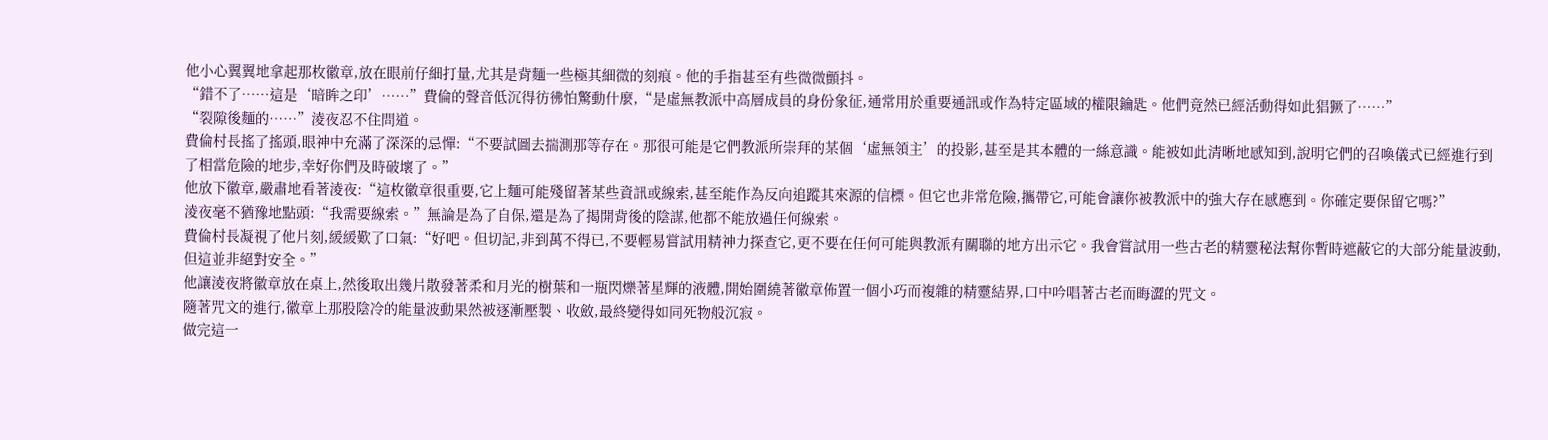他小心翼翼地拿起那枚徽章,放在眼前仔細打量,尤其是背麵一些極其細微的刻痕。他的手指甚至有些微微顫抖。
“錯不了……這是‘暗眸之印’……”費倫的聲音低沉得彷彿怕驚動什麼,“是虛無教派中高層成員的身份象征,通常用於重要通訊或作為特定區域的權限鑰匙。他們竟然已經活動得如此猖獗了……”
“裂隙後麵的……”淩夜忍不住問道。
費倫村長搖了搖頭,眼神中充滿了深深的忌憚:“不要試圖去揣測那等存在。那很可能是它們教派所崇拜的某個‘虛無領主’的投影,甚至是其本體的一絲意識。能被如此清晰地感知到,說明它們的召喚儀式已經進行到了相當危險的地步,幸好你們及時破壞了。”
他放下徽章,嚴肅地看著淩夜:“這枚徽章很重要,它上麵可能殘留著某些資訊或線索,甚至能作為反向追蹤其來源的信標。但它也非常危險,攜帶它,可能會讓你被教派中的強大存在感應到。你確定要保留它嗎?”
淩夜毫不猶豫地點頭:“我需要線索。”無論是為了自保,還是為了揭開背後的陰謀,他都不能放過任何線索。
費倫村長凝視了他片刻,緩緩歎了口氣:“好吧。但切記,非到萬不得已,不要輕易嘗試用精神力探查它,更不要在任何可能與教派有關聯的地方出示它。我會嘗試用一些古老的精靈秘法幫你暫時遮蔽它的大部分能量波動,但這並非絕對安全。”
他讓淩夜將徽章放在桌上,然後取出幾片散發著柔和月光的樹葉和一瓶閃爍著星輝的液體,開始圍繞著徽章佈置一個小巧而複雜的精靈結界,口中吟唱著古老而晦澀的咒文。
隨著咒文的進行,徽章上那股陰冷的能量波動果然被逐漸壓製、收斂,最終變得如同死物般沉寂。
做完這一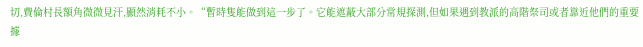切,費倫村長額角微微見汗,顯然消耗不小。“暫時隻能做到這一步了。它能遮蔽大部分常規探測,但如果遇到教派的高階祭司或者靠近他們的重要據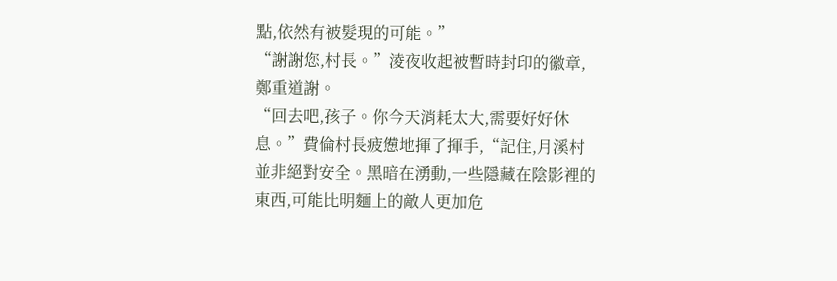點,依然有被髮現的可能。”
“謝謝您,村長。”淩夜收起被暫時封印的徽章,鄭重道謝。
“回去吧,孩子。你今天消耗太大,需要好好休息。”費倫村長疲憊地揮了揮手,“記住,月溪村並非絕對安全。黑暗在湧動,一些隱藏在陰影裡的東西,可能比明麵上的敵人更加危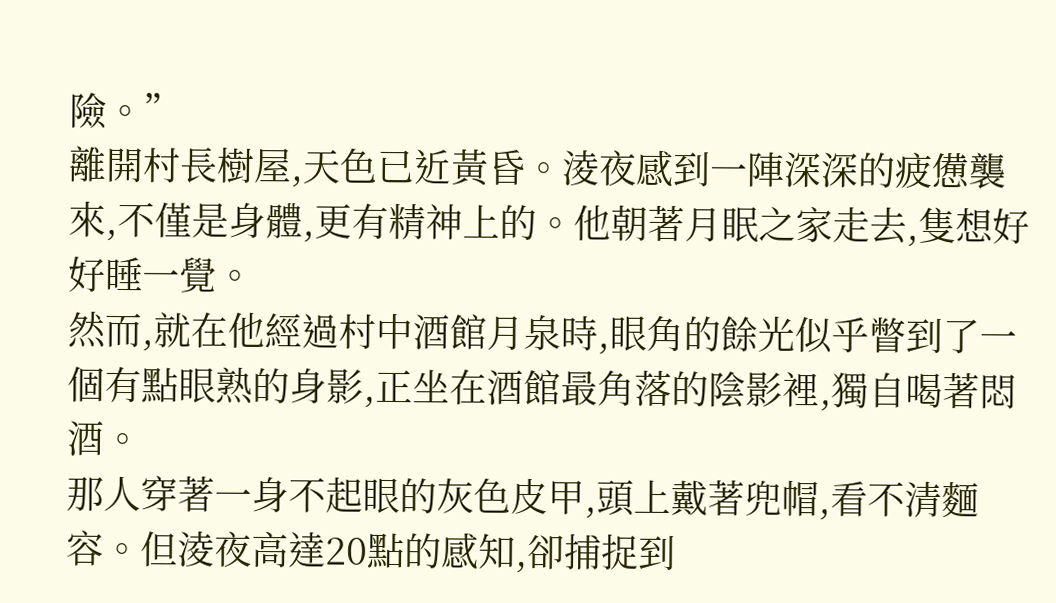險。”
離開村長樹屋,天色已近黃昏。淩夜感到一陣深深的疲憊襲來,不僅是身體,更有精神上的。他朝著月眠之家走去,隻想好好睡一覺。
然而,就在他經過村中酒館月泉時,眼角的餘光似乎瞥到了一個有點眼熟的身影,正坐在酒館最角落的陰影裡,獨自喝著悶酒。
那人穿著一身不起眼的灰色皮甲,頭上戴著兜帽,看不清麵容。但淩夜高達20點的感知,卻捕捉到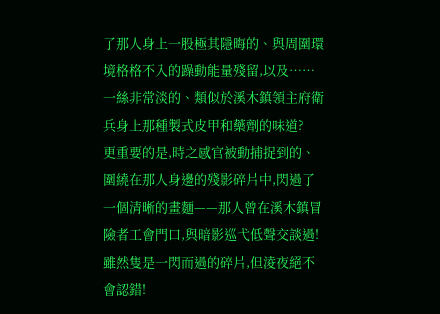了那人身上一股極其隱晦的、與周圍環境格格不入的躁動能量殘留,以及……一絲非常淡的、類似於溪木鎮領主府衛兵身上那種製式皮甲和藥劑的味道?
更重要的是,時之感官被動捕捉到的、圍繞在那人身邊的殘影碎片中,閃過了一個清晰的畫麵——那人曾在溪木鎮冒險者工會門口,與暗影巡弋低聲交談過!雖然隻是一閃而過的碎片,但淩夜絕不會認錯!